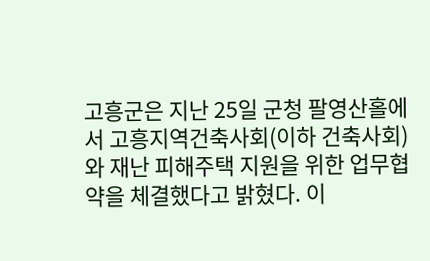고흥군은 지난 25일 군청 팔영산홀에서 고흥지역건축사회(이하 건축사회)와 재난 피해주택 지원을 위한 업무협약을 체결했다고 밝혔다. 이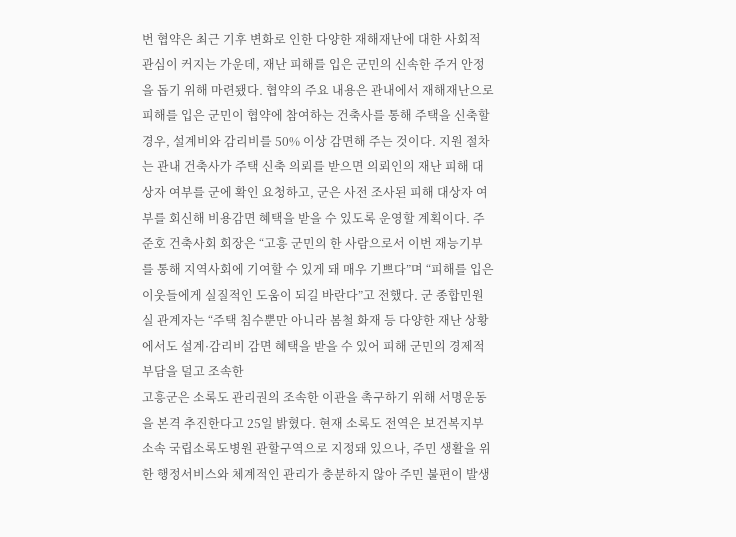번 협약은 최근 기후 변화로 인한 다양한 재해재난에 대한 사회적 관심이 커지는 가운데, 재난 피해를 입은 군민의 신속한 주거 안정을 돕기 위해 마련됐다. 협약의 주요 내용은 관내에서 재해재난으로 피해를 입은 군민이 협약에 참여하는 건축사를 통해 주택을 신축할 경우, 설계비와 감리비를 50% 이상 감면해 주는 것이다. 지원 절차는 관내 건축사가 주택 신축 의뢰를 받으면 의뢰인의 재난 피해 대상자 여부를 군에 확인 요청하고, 군은 사전 조사된 피해 대상자 여부를 회신해 비용감면 혜택을 받을 수 있도록 운영할 계획이다. 주준호 건축사회 회장은 “고흥 군민의 한 사람으로서 이번 재능기부를 통해 지역사회에 기여할 수 있게 돼 매우 기쁘다”며 “피해를 입은 이웃들에게 실질적인 도움이 되길 바란다”고 전했다. 군 종합민원실 관계자는 “주택 침수뿐만 아니라 봄철 화재 등 다양한 재난 상황에서도 설계·감리비 감면 혜택을 받을 수 있어 피해 군민의 경제적 부담을 덜고 조속한
고흥군은 소록도 관리권의 조속한 이관을 촉구하기 위해 서명운동을 본격 추진한다고 25일 밝혔다. 현재 소록도 전역은 보건복지부 소속 국립소록도병원 관할구역으로 지정돼 있으나, 주민 생활을 위한 행정서비스와 체계적인 관리가 충분하지 않아 주민 불편이 발생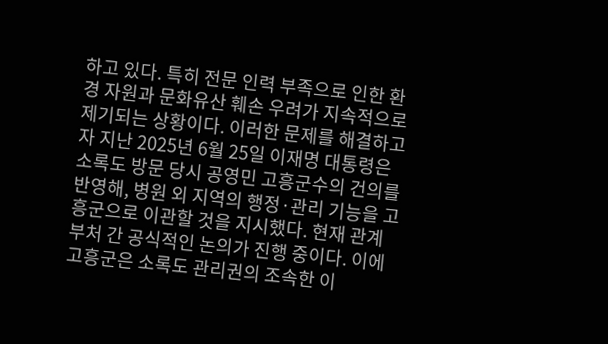하고 있다. 특히 전문 인력 부족으로 인한 환경 자원과 문화유산 훼손 우려가 지속적으로 제기되는 상황이다. 이러한 문제를 해결하고자 지난 2025년 6월 25일 이재명 대통령은 소록도 방문 당시 공영민 고흥군수의 건의를 반영해, 병원 외 지역의 행정·관리 기능을 고흥군으로 이관할 것을 지시했다. 현재 관계 부처 간 공식적인 논의가 진행 중이다. 이에 고흥군은 소록도 관리권의 조속한 이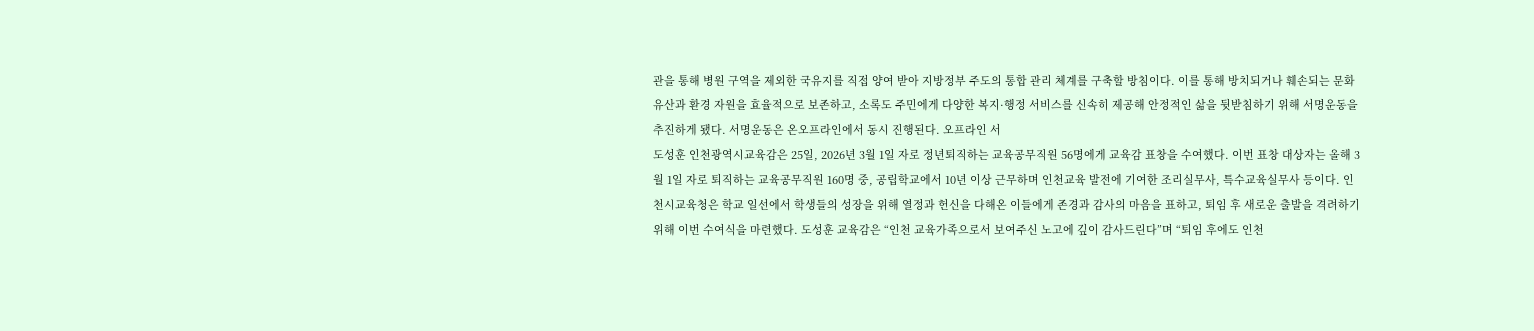관을 통해 병원 구역을 제외한 국유지를 직접 양여 받아 지방정부 주도의 통합 관리 체계를 구축할 방침이다. 이를 통해 방치되거나 훼손되는 문화유산과 환경 자원을 효율적으로 보존하고, 소록도 주민에게 다양한 복지·행정 서비스를 신속히 제공해 안정적인 삶을 뒷받침하기 위해 서명운동을 추진하게 됐다. 서명운동은 온오프라인에서 동시 진행된다. 오프라인 서
도성훈 인천광역시교육감은 25일, 2026년 3월 1일 자로 정년퇴직하는 교육공무직원 56명에게 교육감 표창을 수여했다. 이번 표창 대상자는 올해 3월 1일 자로 퇴직하는 교육공무직원 160명 중, 공립학교에서 10년 이상 근무하며 인천교육 발전에 기여한 조리실무사, 특수교육실무사 등이다. 인천시교육청은 학교 일선에서 학생들의 성장을 위해 열정과 헌신을 다해온 이들에게 존경과 감사의 마음을 표하고, 퇴임 후 새로운 출발을 격려하기 위해 이번 수여식을 마련했다. 도성훈 교육감은 “인천 교육가족으로서 보여주신 노고에 깊이 감사드린다”며 “퇴임 후에도 인천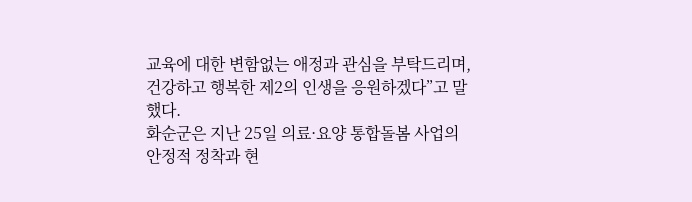교육에 대한 변함없는 애정과 관심을 부탁드리며, 건강하고 행복한 제2의 인생을 응원하겠다”고 말했다.
화순군은 지난 25일 의료·요양 통합돌봄 사업의 안정적 정착과 현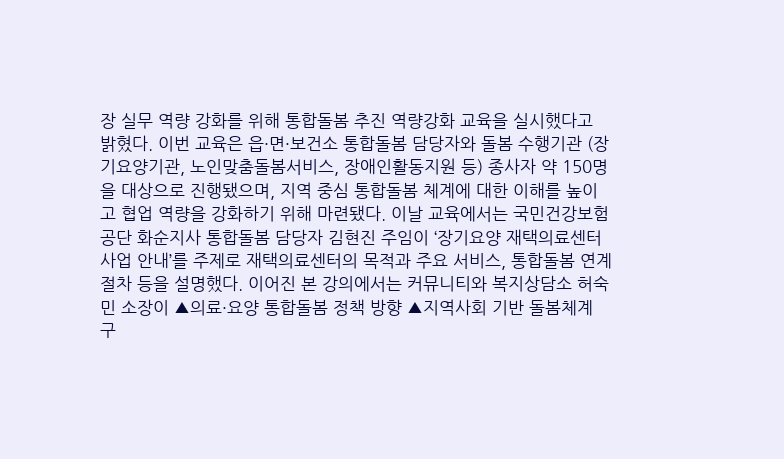장 실무 역량 강화를 위해 통합돌봄 추진 역량강화 교육을 실시했다고 밝혔다. 이번 교육은 읍·면·보건소 통합돌봄 담당자와 돌봄 수행기관 (장기요양기관, 노인맞춤돌봄서비스, 장애인활동지원 등) 종사자 약 150명을 대상으로 진행됐으며, 지역 중심 통합돌봄 체계에 대한 이해를 높이고 협업 역량을 강화하기 위해 마련됐다. 이날 교육에서는 국민건강보험공단 화순지사 통합돌봄 담당자 김현진 주임이 ‘장기요양 재택의료센터 사업 안내’를 주제로 재택의료센터의 목적과 주요 서비스, 통합돌봄 연계 절차 등을 설명했다. 이어진 본 강의에서는 커뮤니티와 복지상담소 허숙민 소장이 ▲의료·요양 통합돌봄 정책 방향 ▲지역사회 기반 돌봄체계 구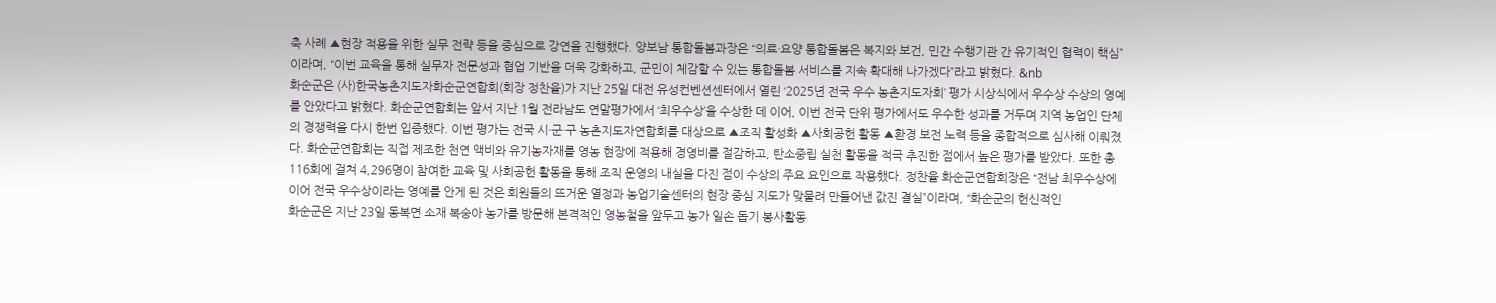축 사례 ▲현장 적용을 위한 실무 전략 등을 중심으로 강연을 진행했다. 양보남 통합돌봄과장은 “의료·요양 통합돌봄은 복지와 보건, 민간 수행기관 간 유기적인 협력이 핵심”이라며, “이번 교육을 통해 실무자 전문성과 협업 기반을 더욱 강화하고, 군민이 체감할 수 있는 통합돌봄 서비스를 지속 확대해 나가겠다”라고 밝혔다. &nb
화순군은 (사)한국농촌지도자화순군연합회(회장 정찬율)가 지난 25일 대전 유성컨벤션센터에서 열린 ‘2025년 전국 우수 농촌지도자회’ 평가 시상식에서 우수상 수상의 영예를 안았다고 밝혔다. 화순군연합회는 앞서 지난 1월 전라남도 연말평가에서 ‘최우수상’을 수상한 데 이어, 이번 전국 단위 평가에서도 우수한 성과를 거두며 지역 농업인 단체의 경쟁력을 다시 한번 입증했다. 이번 평가는 전국 시·군·구 농촌지도자연합회를 대상으로 ▲조직 활성화 ▲사회공헌 활동 ▲환경 보전 노력 등을 종합적으로 심사해 이뤄졌다. 화순군연합회는 직접 제조한 천연 액비와 유기농자재를 영농 현장에 적용해 경영비를 절감하고, 탄소중립 실천 활동을 적극 추진한 점에서 높은 평가를 받았다. 또한 총 116회에 걸쳐 4,296명이 참여한 교육 및 사회공헌 활동을 통해 조직 운영의 내실을 다진 점이 수상의 주요 요인으로 작용했다. 정찬율 화순군연합회장은 “전남 최우수상에 이어 전국 우수상이라는 영예를 안게 된 것은 회원들의 뜨거운 열정과 농업기술센터의 현장 중심 지도가 맞물려 만들어낸 값진 결실”이라며, “화순군의 헌신적인
화순군은 지난 23일 동복면 소재 복숭아 농가를 방문해 본격적인 영농철을 앞두고 농가 일손 돕기 봉사활동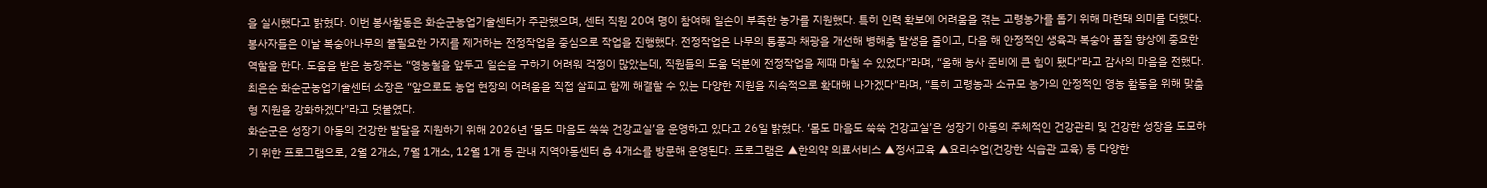을 실시했다고 밝혔다. 이번 봉사활동은 화순군농업기술센터가 주관했으며, 센터 직원 20여 명이 참여해 일손이 부족한 농가를 지원했다. 특히 인력 확보에 어려움을 겪는 고령농가를 돕기 위해 마련돼 의미를 더했다. 봉사자들은 이날 복숭아나무의 불필요한 가지를 제거하는 전정작업을 중심으로 작업을 진행했다. 전정작업은 나무의 통풍과 채광을 개선해 병해충 발생을 줄이고, 다음 해 안정적인 생육과 복숭아 품질 향상에 중요한 역할을 한다. 도움을 받은 농장주는 “영농철을 앞두고 일손을 구하기 어려워 걱정이 많았는데, 직원들의 도움 덕분에 전정작업을 제때 마칠 수 있었다”라며, “올해 농사 준비에 큰 힘이 됐다”라고 감사의 마음을 전했다. 최은순 화순군농업기술센터 소장은 “앞으로도 농업 현장의 어려움을 직접 살피고 함께 해결할 수 있는 다양한 지원을 지속적으로 확대해 나가겠다"라며, “특히 고령농과 소규모 농가의 안정적인 영농 활동을 위해 맞춤형 지원을 강화하겠다”라고 덧붙였다.
화순군은 성장기 아동의 건강한 발달을 지원하기 위해 2026년 ‘몸도 마음도 쑥쑥 건강교실’을 운영하고 있다고 26일 밝혔다. ‘몸도 마음도 쑥쑥 건강교실’은 성장기 아동의 주체적인 건강관리 및 건강한 성장을 도모하기 위한 프로그램으로, 2월 2개소, 7월 1개소, 12월 1개 등 관내 지역아동센터 총 4개소를 방문해 운영된다. 프로그램은 ▲한의약 의료서비스 ▲정서교육 ▲요리수업(건강한 식습관 교육) 등 다양한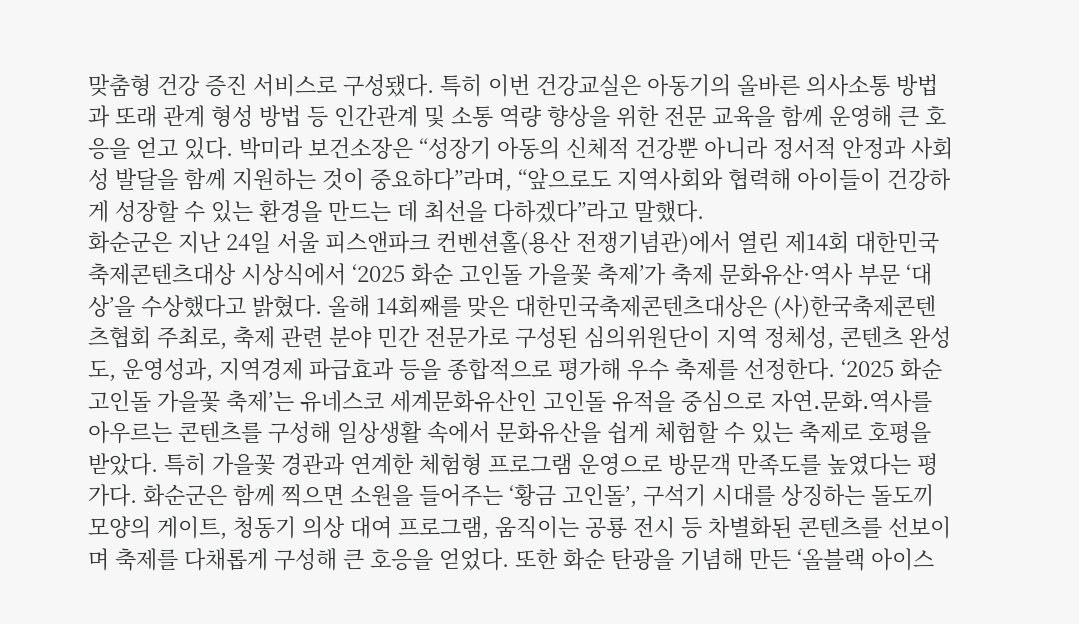맞춤형 건강 증진 서비스로 구성됐다. 특히 이번 건강교실은 아동기의 올바른 의사소통 방법과 또래 관계 형성 방법 등 인간관계 및 소통 역량 향상을 위한 전문 교육을 함께 운영해 큰 호응을 얻고 있다. 박미라 보건소장은 “성장기 아동의 신체적 건강뿐 아니라 정서적 안정과 사회성 발달을 함께 지원하는 것이 중요하다”라며, “앞으로도 지역사회와 협력해 아이들이 건강하게 성장할 수 있는 환경을 만드는 데 최선을 다하겠다”라고 말했다.
화순군은 지난 24일 서울 피스앤파크 컨벤션홀(용산 전쟁기념관)에서 열린 제14회 대한민국축제콘텐츠대상 시상식에서 ‘2025 화순 고인돌 가을꽃 축제’가 축제 문화유산·역사 부문 ‘대상’을 수상했다고 밝혔다. 올해 14회째를 맞은 대한민국축제콘텐츠대상은 (사)한국축제콘텐츠협회 주최로, 축제 관련 분야 민간 전문가로 구성된 심의위원단이 지역 정체성, 콘텐츠 완성도, 운영성과, 지역경제 파급효과 등을 종합적으로 평가해 우수 축제를 선정한다. ‘2025 화순 고인돌 가을꽃 축제’는 유네스코 세계문화유산인 고인돌 유적을 중심으로 자연․문화․역사를 아우르는 콘텐츠를 구성해 일상생활 속에서 문화유산을 쉽게 체험할 수 있는 축제로 호평을 받았다. 특히 가을꽃 경관과 연계한 체험형 프로그램 운영으로 방문객 만족도를 높였다는 평가다. 화순군은 함께 찍으면 소원을 들어주는 ‘황금 고인돌’, 구석기 시대를 상징하는 돌도끼 모양의 게이트, 청동기 의상 대여 프로그램, 움직이는 공룡 전시 등 차별화된 콘텐츠를 선보이며 축제를 다채롭게 구성해 큰 호응을 얻었다. 또한 화순 탄광을 기념해 만든 ‘올블랙 아이스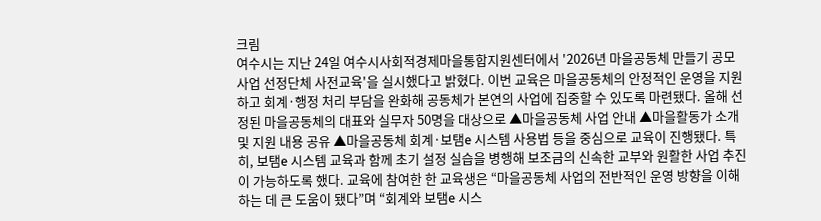크림
여수시는 지난 24일 여수시사회적경제마을통합지원센터에서 '2026년 마을공동체 만들기 공모사업 선정단체 사전교육'을 실시했다고 밝혔다. 이번 교육은 마을공동체의 안정적인 운영을 지원하고 회계·행정 처리 부담을 완화해 공동체가 본연의 사업에 집중할 수 있도록 마련됐다. 올해 선정된 마을공동체의 대표와 실무자 50명을 대상으로 ▲마을공동체 사업 안내 ▲마을활동가 소개 및 지원 내용 공유 ▲마을공동체 회계·보탬e 시스템 사용법 등을 중심으로 교육이 진행됐다. 특히, 보탬e 시스템 교육과 함께 초기 설정 실습을 병행해 보조금의 신속한 교부와 원활한 사업 추진이 가능하도록 했다. 교육에 참여한 한 교육생은 “마을공동체 사업의 전반적인 운영 방향을 이해하는 데 큰 도움이 됐다”며 “회계와 보탬e 시스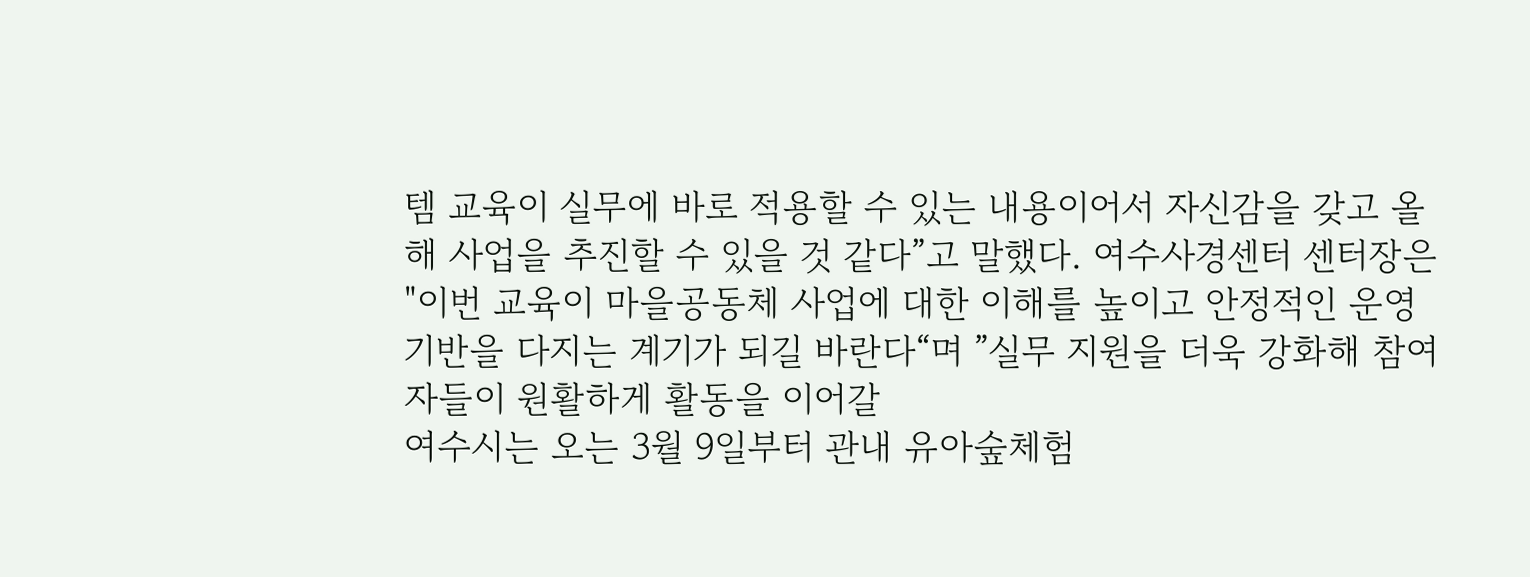템 교육이 실무에 바로 적용할 수 있는 내용이어서 자신감을 갖고 올해 사업을 추진할 수 있을 것 같다”고 말했다. 여수사경센터 센터장은 "이번 교육이 마을공동체 사업에 대한 이해를 높이고 안정적인 운영 기반을 다지는 계기가 되길 바란다“며 ”실무 지원을 더욱 강화해 참여자들이 원활하게 활동을 이어갈
여수시는 오는 3월 9일부터 관내 유아숲체험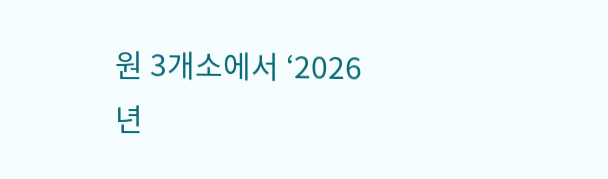원 3개소에서 ‘2026년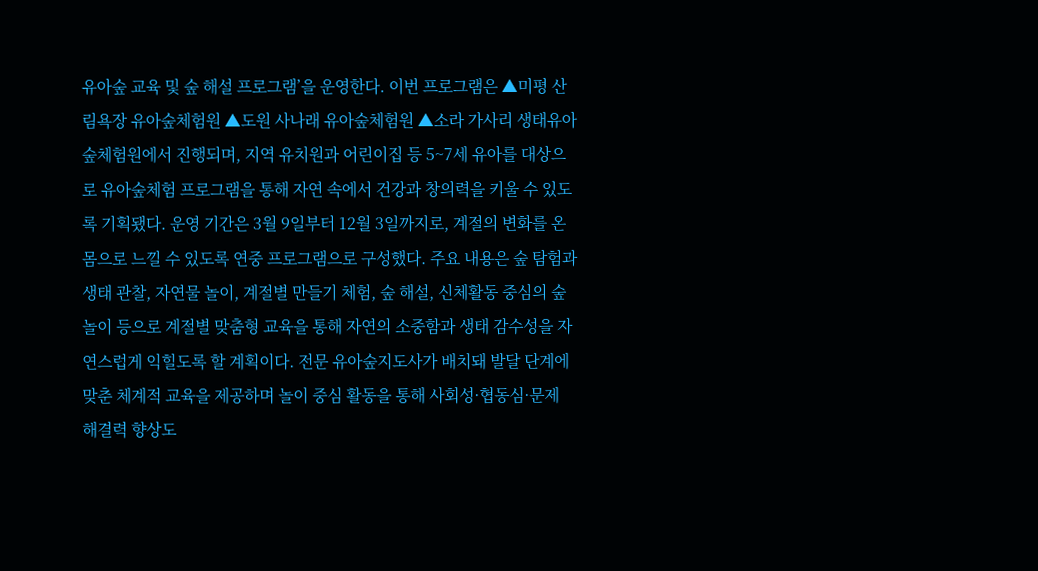유아숲 교육 및 숲 해설 프로그램’을 운영한다. 이번 프로그램은 ▲미평 산림욕장 유아숲체험원 ▲도원 사나래 유아숲체험원 ▲소라 가사리 생태유아숲체험원에서 진행되며, 지역 유치원과 어린이집 등 5~7세 유아를 대상으로 유아숲체험 프로그램을 통해 자연 속에서 건강과 창의력을 키울 수 있도록 기획됐다. 운영 기간은 3월 9일부터 12월 3일까지로, 계절의 변화를 온몸으로 느낄 수 있도록 연중 프로그램으로 구성했다. 주요 내용은 숲 탐험과 생태 관찰, 자연물 놀이, 계절별 만들기 체험, 숲 해설, 신체활동 중심의 숲 놀이 등으로 계절별 맞춤형 교육을 통해 자연의 소중함과 생태 감수성을 자연스럽게 익힐도록 할 계획이다. 전문 유아숲지도사가 배치돼 발달 단계에 맞춘 체계적 교육을 제공하며 놀이 중심 활동을 통해 사회성·협동심·문제 해결력 향상도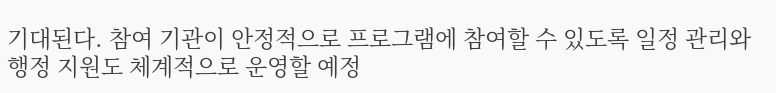기대된다. 참여 기관이 안정적으로 프로그램에 참여할 수 있도록 일정 관리와 행정 지원도 체계적으로 운영할 예정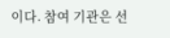이다. 참여 기관은 선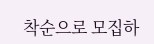착순으로 모집하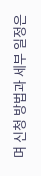며 신청 방법과 세부 일정은